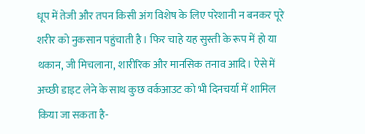धूप में तेजी और तपन किसी अंग विशेष के लिए परेशानी न बनकर पूरे शरीर को नुकसान पहुंचाती है। फिर चाहे यह सुस्ती के रूप में हो या थकान, जी मिचलाना, शारीरिक और मानसिक तनाव आदि। ऐसे में अच्छी डाइट लेने के साथ कुछ वर्कआउट को भी दिनचर्या में शामिल किया जा सकता है-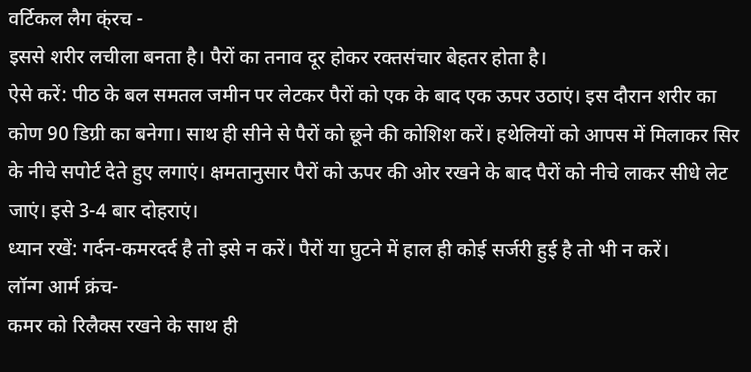वर्टिकल लैग क्ंरच -
इससे शरीर लचीला बनता है। पैरों का तनाव दूर होकर रक्तसंचार बेहतर होता है।
ऐसे करें: पीठ के बल समतल जमीन पर लेटकर पैरों को एक के बाद एक ऊपर उठाएं। इस दौरान शरीर का कोण 90 डिग्री का बनेगा। साथ ही सीने से पैरों को छूने की कोशिश करें। हथेलियों को आपस में मिलाकर सिर के नीचे सपोर्ट देते हुए लगाएं। क्षमतानुसार पैरों को ऊपर की ओर रखने के बाद पैरों को नीचे लाकर सीधे लेट जाएं। इसे 3-4 बार दोहराएं।
ध्यान रखें: गर्दन-कमरदर्द है तो इसे न करें। पैरों या घुटने में हाल ही कोई सर्जरी हुई है तो भी न करें।
लॉन्ग आर्म क्रंच-
कमर को रिलैक्स रखने के साथ ही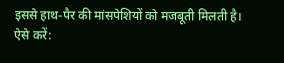इससे हाथ-पैर की मांसपेशियों को मजबूती मिलती है।
ऐसे करें: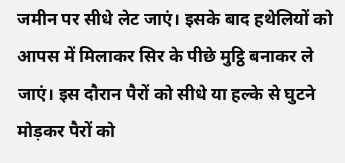जमीन पर सीधे लेट जाएं। इसके बाद हथेलियों को आपस में मिलाकर सिर के पीछे मुट्ठि बनाकर ले जाएं। इस दौरान पैरों को सीधे या हल्के से घुटने मोड़कर पैरों को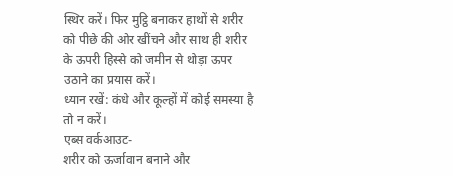स्थिर करें। फिर मुट्ठि बनाकर हाथों से शरीर को पीछे की ओर खींचने और साथ ही शरीर के ऊपरी हिस्से को जमीन से थोड़ा ऊपर उठाने का प्रयास करें।
ध्यान रखें: कंधे और कूल्हों में कोई समस्या है तो न करें।
एब्स वर्कआउट-
शरीर को ऊर्जावान बनाने और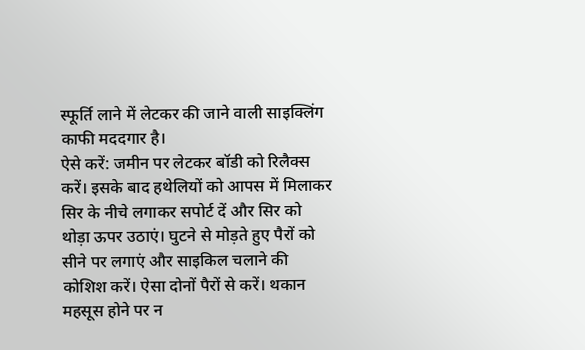स्फूर्ति लाने में लेटकर की जाने वाली साइक्लिंग काफी मददगार है।
ऐसे करें: जमीन पर लेटकर बॉडी को रिलैक्स करें। इसके बाद हथेलियों को आपस में मिलाकर सिर के नीचे लगाकर सपोर्ट दें और सिर को थोड़ा ऊपर उठाएं। घुटने से मोड़ते हुए पैरों को सीने पर लगाएं और साइकिल चलाने की कोशिश करें। ऐसा दोनों पैरों से करें। थकान महसूस होने पर न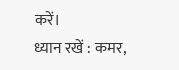करें।
ध्यान रखें : कमर,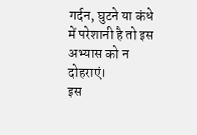गर्दन, घुटने या कंधे में परेशानी है तो इस अभ्यास को न दोहराएं।
इस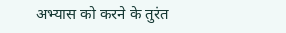अभ्यास को करने के तुरंत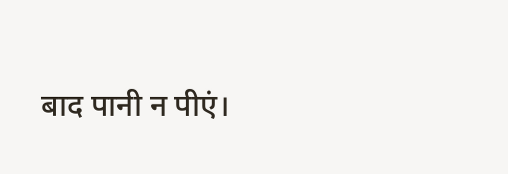बाद पानी न पीएं।